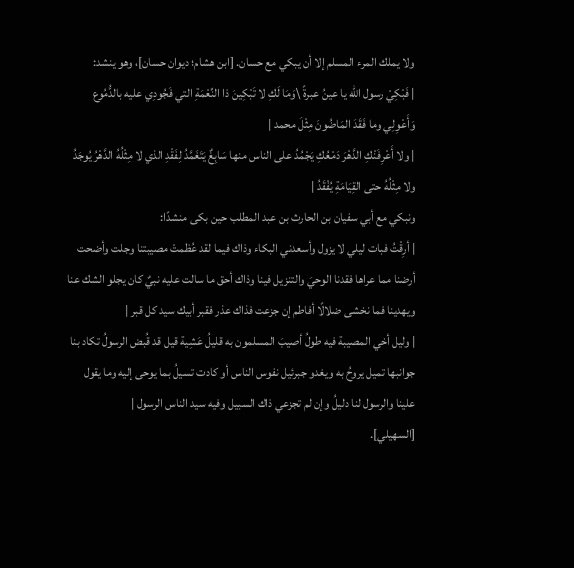ولا يملك المرء المسلم إلا أن يبكي مع حسان. [ابن هشام؛ ديوان حسان]، وهو ينشد:
| فَبْكِيْ رسول اللّه يا عينُ عبرةً \وَمَا لَكِ لا تَبْكِينَ ذا النِّعْمَةِ التي فَجُودِي عليه بالدُّمُوع وَأَعْوِلِي وما فَقَدَ المَاضُونَ مِثْلَ محمد |
| ولا أَعْرِفَنْكِ الدَّهْرَ دَمْعُكِ يَجْمُدُ على الناس منها سَابِغٌ يَتَغَمَّدُ لِفَقْدِ الذي لا مِثْلُهُ الدَّهْرُ يُوجَدُ ولا مِثْلُهُ حتى القِيَامَةِ يُفْقَدُ |
ونبكي مع أبي سفيان بن الحارث بن عبد المطلب حين بكى منشدًا:
| أرِقْتُ فبات ليلي لا يزول وأسعدني البكاء وذاك فيما لقد عُظمتْ مصيبتنا وجلت وأضحت أرضنا مما عراها فقدنا الوحيَ والتنزيل فينا وذاك أحق ما سالت عليه نبيٌ كان يجلو الشك عنا ويهدينا فما نخشى ضلالًا أفاطم إن جزعت فذاك عذر فقبر أبيك سيد كل قبر |
| وليل أخي المصيبة فيه طولُ أصيبَ المسلمون به قليلُ عَشِية قيل قد قُبض الرسولُ تكاد بنا جوانبها تميل يروحُ به ويغدو جبرئيل نفوس الناس أو كادت تسيلُ بما يوحى إليه وما يقول علينا والرسول لنا دليلُ وإن لم تجزعي ذاك السبيل وفيه سيد الناس الرسول |
[السهيلي].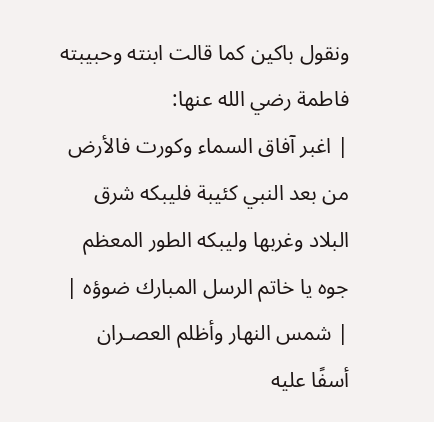ونقول باكين كما قالت ابنته وحبيبته فاطمة رضي الله عنها:
| اغبر آفاق السماء وكورت فالأرض من بعد النبي كئيبة فليبكه شرق البلاد وغربها وليبكه الطور المعظم جوه يا خاتم الرسل المبارك ضوؤه |
| شمس النهار وأظلم العصـران أسفًا عليه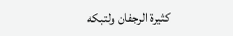كثيرة الرجفان ولتبكه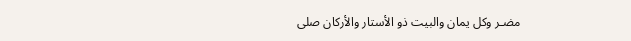مضـر وكل يمان والبيت ذو الأستار والأركان صلى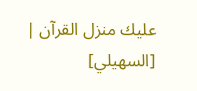عليك منزل القرآن |
[السهيلي]